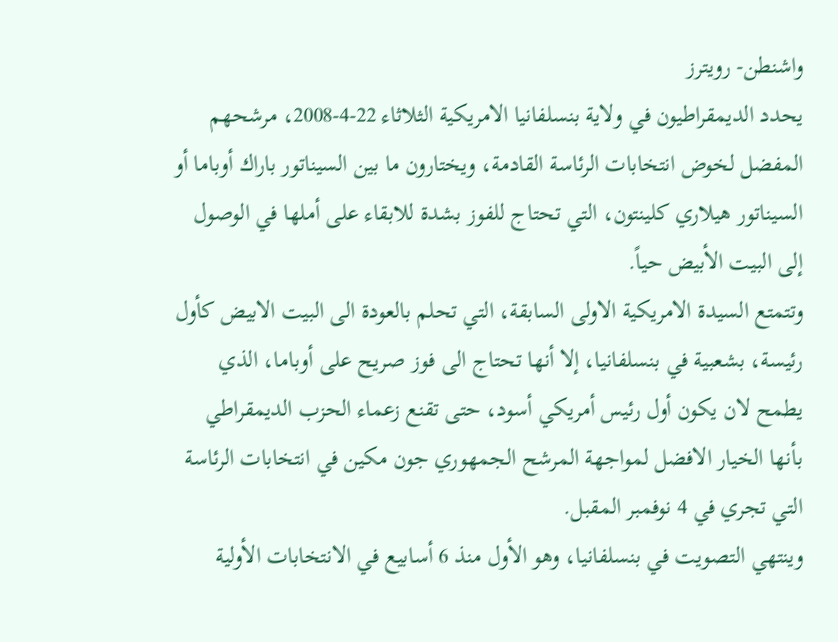واشنطن- رويترز
يحدد الديمقراطيون في ولاية بنسلفانيا الامريكية الثلاثاء 22-4-2008، مرشحهم المفضل لخوض انتخابات الرئاسة القادمة، ويختارون ما بين السيناتور باراك أوباما أو السيناتور هيلاري كلينتون، التي تحتاج للفوز بشدة للابقاء على أملها في الوصول إلى البيت الأبيض حياً.
وتتمتع السيدة الامريكية الاولى السابقة، التي تحلم بالعودة الى البيت الابيض كأول رئيسة، بشعبية في بنسلفانيا، إلا أنها تحتاج الى فوز صريح على أوباما، الذي يطمح لان يكون أول رئيس أمريكي أسود، حتى تقنع زعماء الحزب الديمقراطي بأنها الخيار الافضل لمواجهة المرشح الجمهوري جون مكين في انتخابات الرئاسة التي تجري في 4 نوفمبر المقبل.
وينتهي التصويت في بنسلفانيا، وهو الأول منذ 6 أسابيع في الانتخابات الأولية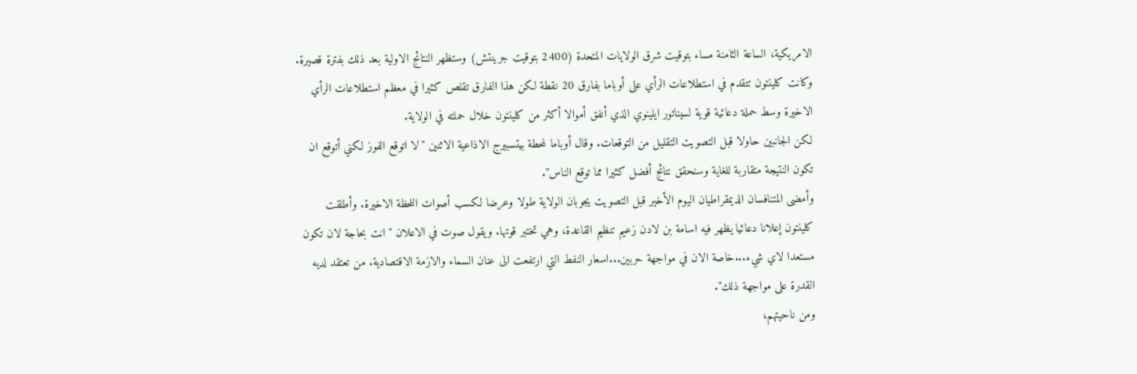الامريكية، الساعة الثامنة مساء بتوقيت شرق الولايات المتحدة (2400 بتوقيت جرينتش) وستظهر النتائج الاولية بعد ذلك بفترة قصيرة.
وكانت كلينتون تتقدم في استطلاعات الرأي على أوباما بفارق 20 نقطة لكن هذا الفارق تقلص كثيرا في معظم استطلاعات الرأي الاخيرة وسط حملة دعائية قوية لسيناتور ايلينوي الذي أنفق أموالا أكثر من كلينتون خلال حملته في الولاية.
لكن الجانبين حاولا قبل التصويت التقليل من التوقعات. وقال أوباما لمحطة بيتسبيرج الاذاعية الاثنين "لا اتوقع الفوز لكني أتوقع ان تكون النتيجة متقاربة للغاية وسنحقق نتائج أفضل كثيرا مما توقع الناس".
وأمضى المتنافسان الديمقراطيان اليوم الأخير قبل التصويت يجوبان الولاية طولا وعرضا لكسب أصوات اللحظة الاخيرة. وأطلقت كلينتون إعلانا دعائيا يظهر فيه اسامة بن لادن زعيم تنظيم القاعدة، وهي تختبر قوتها. ويقول صوت في الاعلان "انت بحاجة لان تكون مستعدا لاي شيء...خاصة الان في مواجهة حربين...اسعار النفط التي ارتفعت الى عنان السماء والازمة الاقتصادية. من تعتقد لديه القدرة على مواجهة ذلك".
ومن ناحيتهم،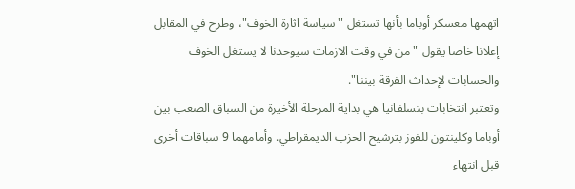اتهمها معسكر أوباما بأنها تستغل "سياسة اثارة الخوف"، وطرح في المقابل إعلانا خاصا يقول "من في وقت الازمات سيوحدنا لا يستغل الخوف والحسابات لإحداث الفرقة بيننا".
وتعتبر انتخابات بنسلفانيا هي بداية المرحلة الأخيرة من السباق الصعب بين
أوباما وكلينتون للفوز بترشيح الحزب الديمقراطي. وأمامهما 9 سباقات أخرى
قبل انتهاء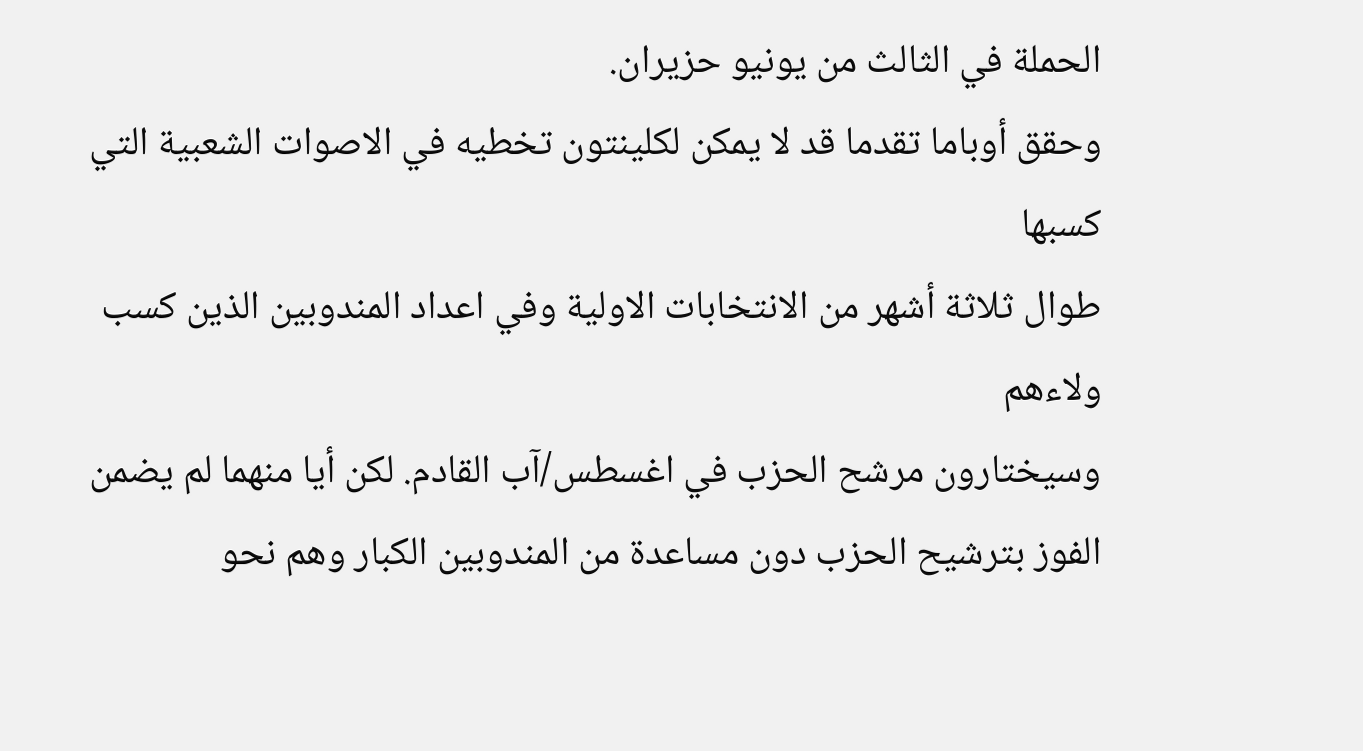الحملة في الثالث من يونيو حزيران.
وحقق أوباما تقدما قد لا يمكن لكلينتون تخطيه في الاصوات الشعبية التي كسبها
طوال ثلاثة أشهر من الانتخابات الاولية وفي اعداد المندوبين الذين كسب ولاءهم
وسيختارون مرشح الحزب في اغسطس/آب القادم. لكن أيا منهما لم يضمن الفوز بترشيح الحزب دون مساعدة من المندوبين الكبار وهم نحو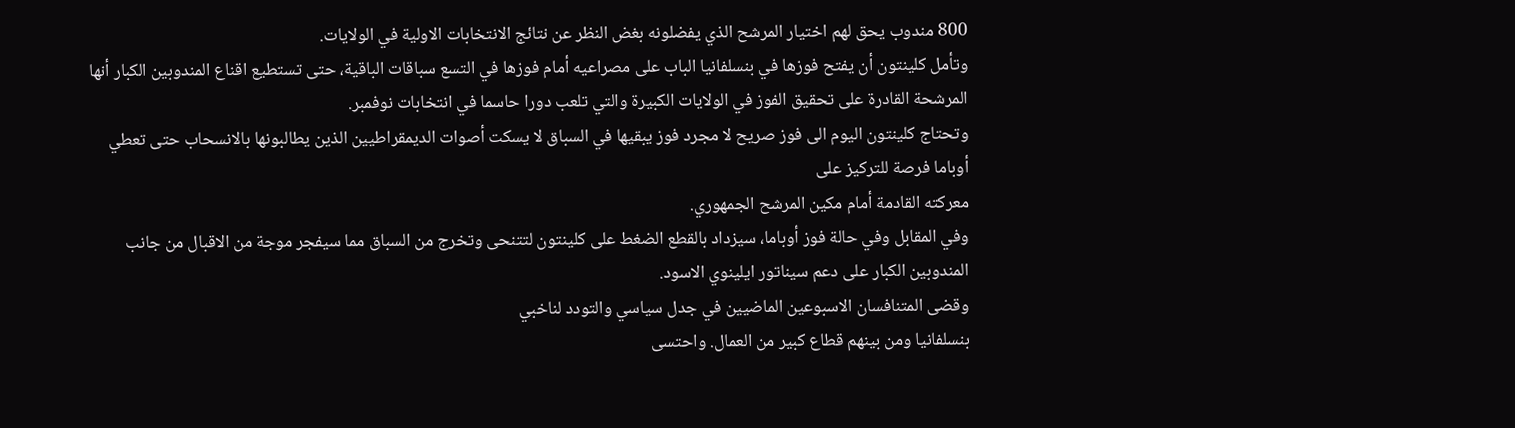800 مندوب يحق لهم اختيار المرشح الذي يفضلونه بغض النظر عن نتائج الانتخابات الاولية في الولايات.
وتأمل كلينتون أن يفتح فوزها في بنسلفانيا الباب على مصراعيه أمام فوزها في التسع سباقات الباقية، حتى تستطيع اقناع المندوبين الكبار أنها المرشحة القادرة على تحقيق الفوز في الولايات الكبيرة والتي تلعب دورا حاسما في انتخابات نوفمبر.
وتحتاج كلينتون اليوم الى فوز صريح لا مجرد فوز يبقيها في السباق لا يسكت أصوات الديمقراطيين الذين يطالبونها بالانسحاب حتى تعطي أوباما فرصة للتركيز على
معركته القادمة أمام مكين المرشح الجمهوري.
وفي المقابل وفي حالة فوز أوباما، سيزداد بالقطع الضغط على كلينتون لتتنحى وتخرج من السباق مما سيفجر موجة من الاقبال من جانب المندوبين الكبار على دعم سيناتور ايلينوي الاسود.
وقضى المتنافسان الاسبوعين الماضيين في جدل سياسي والتودد لناخبي
بنسلفانيا ومن بينهم قطاع كبير من العمال. واحتسى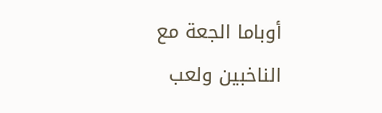أوباما الجعة مع الناخبين ولعب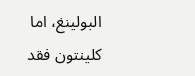البولينغ، اما كلينتون فقد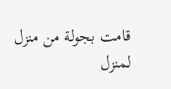قامت بجولة من منزل لمنزل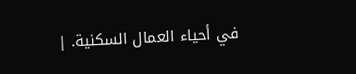في أحياء العمال السكنية. |